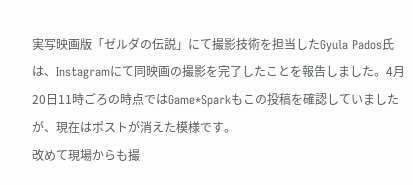実写映画版「ゼルダの伝説」にて撮影技術を担当したGyula Pados氏は、Instagramにて同映画の撮影を完了したことを報告しました。4月20日11時ごろの時点ではGame*Sparkもこの投稿を確認していましたが、現在はポストが消えた模様です。
改めて現場からも撮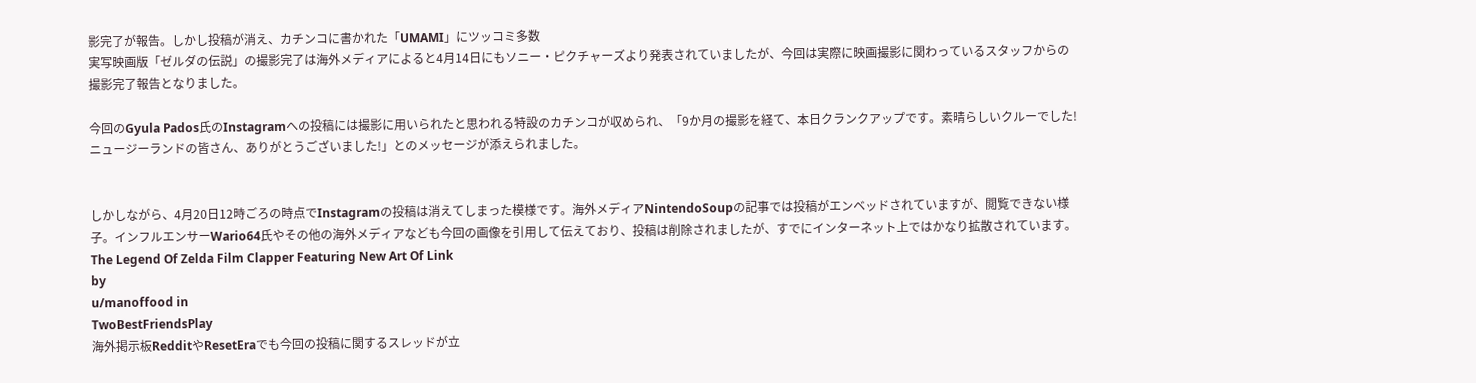影完了が報告。しかし投稿が消え、カチンコに書かれた「UMAMI」にツッコミ多数
実写映画版「ゼルダの伝説」の撮影完了は海外メディアによると4月14日にもソニー・ピクチャーズより発表されていましたが、今回は実際に映画撮影に関わっているスタッフからの撮影完了報告となりました。

今回のGyula Pados氏のInstagramへの投稿には撮影に用いられたと思われる特設のカチンコが収められ、「9か月の撮影を経て、本日クランクアップです。素晴らしいクルーでした!ニュージーランドの皆さん、ありがとうございました!」とのメッセージが添えられました。


しかしながら、4月20日12時ごろの時点でInstagramの投稿は消えてしまった模様です。海外メディアNintendoSoupの記事では投稿がエンベッドされていますが、閲覧できない様子。インフルエンサーWario64氏やその他の海外メディアなども今回の画像を引用して伝えており、投稿は削除されましたが、すでにインターネット上ではかなり拡散されています。
The Legend Of Zelda Film Clapper Featuring New Art Of Link
by
u/manoffood in
TwoBestFriendsPlay
海外掲示板RedditやResetEraでも今回の投稿に関するスレッドが立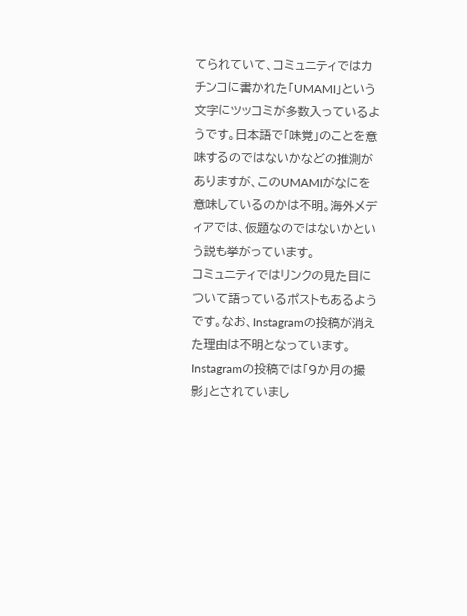てられていて、コミュニティではカチンコに書かれた「UMAMI」という文字にツッコミが多数入っているようです。日本語で「味覚」のことを意味するのではないかなどの推測がありますが、このUMAMIがなにを意味しているのかは不明。海外メディアでは、仮題なのではないかという説も挙がっています。
コミュニティではリンクの見た目について語っているポストもあるようです。なお、Instagramの投稿が消えた理由は不明となっています。
Instagramの投稿では「9か月の撮影」とされていまし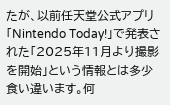たが、以前任天堂公式アプリ「Nintendo Today!」で発表された「2025年11月より撮影を開始」という情報とは多少食い違います。何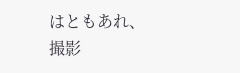はともあれ、撮影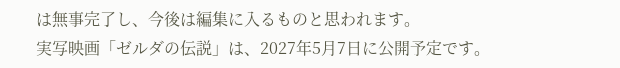は無事完了し、今後は編集に入るものと思われます。
実写映画「ゼルダの伝説」は、2027年5月7日に公開予定です。